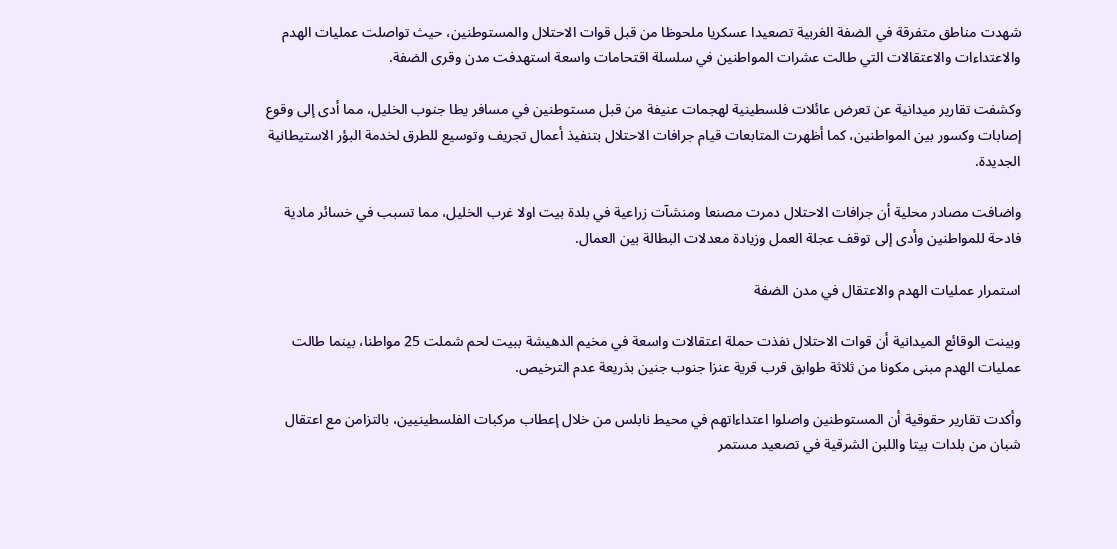شهدت مناطق متفرقة في الضفة الغربية تصعيدا عسكريا ملحوظا من قبل قوات الاحتلال والمستوطنين، حيث تواصلت عمليات الهدم والاعتداءات والاعتقالات التي طالت عشرات المواطنين في سلسلة اقتحامات واسعة استهدفت مدن وقرى الضفة.

وكشفت تقارير ميدانية عن تعرض عائلات فلسطينية لهجمات عنيفة من قبل مستوطنين في مسافر يطا جنوب الخليل، مما أدى إلى وقوع إصابات وكسور بين المواطنين، كما أظهرت المتابعات قيام جرافات الاحتلال بتنفيذ أعمال تجريف وتوسيع للطرق لخدمة البؤر الاستيطانية الجديدة.

واضافت مصادر محلية أن جرافات الاحتلال دمرت مصنعا ومنشآت زراعية في بلدة بيت اولا غرب الخليل، مما تسبب في خسائر مادية فادحة للمواطنين وأدى إلى توقف عجلة العمل وزيادة معدلات البطالة بين العمال.

استمرار عمليات الهدم والاعتقال في مدن الضفة

وبينت الوقائع الميدانية أن قوات الاحتلال نفذت حملة اعتقالات واسعة في مخيم الدهيشة ببيت لحم شملت 25 مواطنا، بينما طالت عمليات الهدم مبنى مكونا من ثلاثة طوابق قرب قرية عنزا جنوب جنين بذريعة عدم الترخيص.

وأكدت تقارير حقوقية أن المستوطنين واصلوا اعتداءاتهم في محيط نابلس من خلال إعطاب مركبات الفلسطينيين، بالتزامن مع اعتقال شبان من بلدات بيتا واللبن الشرقية في تصعيد مستمر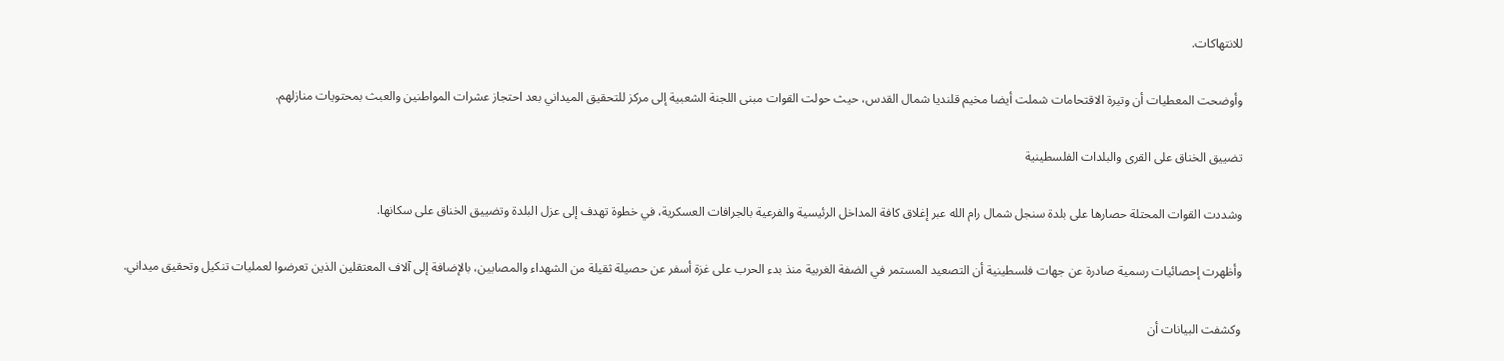للانتهاكات.

وأوضحت المعطيات أن وتيرة الاقتحامات شملت أيضا مخيم قلنديا شمال القدس، حيث حولت القوات مبنى اللجنة الشعبية إلى مركز للتحقيق الميداني بعد احتجاز عشرات المواطنين والعبث بمحتويات منازلهم.

تضييق الخناق على القرى والبلدات الفلسطينية

وشددت القوات المحتلة حصارها على بلدة سنجل شمال رام الله عبر إغلاق كافة المداخل الرئيسية والفرعية بالجرافات العسكرية، في خطوة تهدف إلى عزل البلدة وتضييق الخناق على سكانها.

وأظهرت إحصائيات رسمية صادرة عن جهات فلسطينية أن التصعيد المستمر في الضفة الغربية منذ بدء الحرب على غزة أسفر عن حصيلة ثقيلة من الشهداء والمصابين، بالإضافة إلى آلاف المعتقلين الذين تعرضوا لعمليات تنكيل وتحقيق ميداني.

وكشفت البيانات أن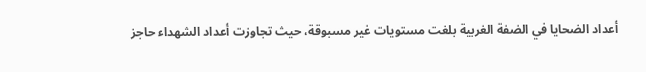أعداد الضحايا في الضفة الغربية بلغت مستويات غير مسبوقة، حيث تجاوزت أعداد الشهداء حاجز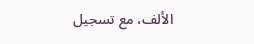الألف، مع تسجيل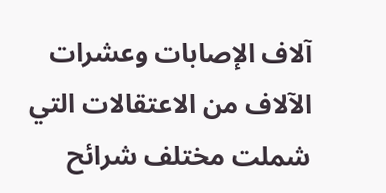آلاف الإصابات وعشرات الآلاف من الاعتقالات التي شملت مختلف شرائح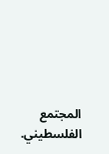المجتمع الفلسطيني.